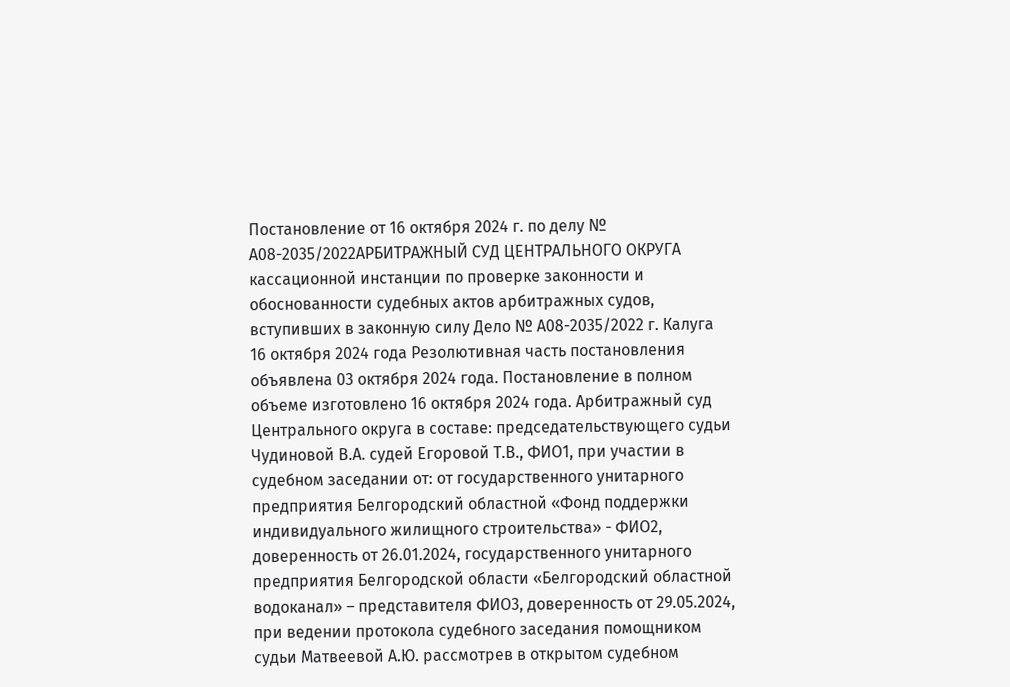Постановление от 16 октября 2024 г. по делу № А08-2035/2022АРБИТРАЖНЫЙ СУД ЦЕНТРАЛЬНОГО ОКРУГА кассационной инстанции по проверке законности и обоснованности судебных актов арбитражных судов, вступивших в законную силу Дело № А08-2035/2022 г. Калуга 16 октября 2024 года Резолютивная часть постановления объявлена 03 октября 2024 года. Постановление в полном объеме изготовлено 16 октября 2024 года. Арбитражный суд Центрального округа в составе: председательствующего судьи Чудиновой В.А. судей Егоровой Т.В., ФИО1, при участии в судебном заседании от: от государственного унитарного предприятия Белгородский областной «Фонд поддержки индивидуального жилищного строительства» - ФИО2, доверенность от 26.01.2024, государственного унитарного предприятия Белгородской области «Белгородский областной водоканал» – представителя ФИО3, доверенность от 29.05.2024, при ведении протокола судебного заседания помощником судьи Матвеевой А.Ю. рассмотрев в открытом судебном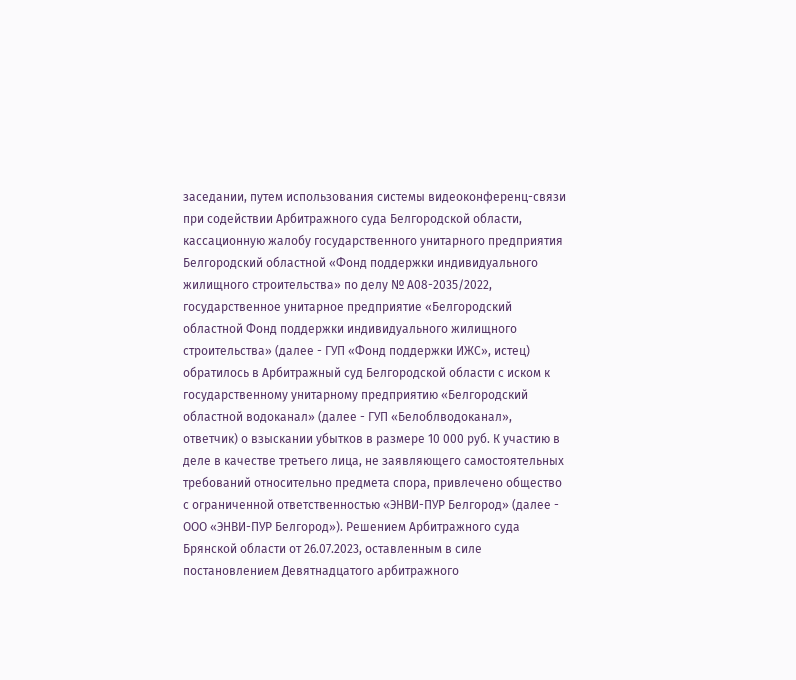заседании, путем использования системы видеоконференц-связи при содействии Арбитражного суда Белгородской области, кассационную жалобу государственного унитарного предприятия Белгородский областной «Фонд поддержки индивидуального жилищного строительства» по делу № А08-2035/2022, государственное унитарное предприятие «Белгородский областной Фонд поддержки индивидуального жилищного строительства» (далее - ГУП «Фонд поддержки ИЖС», истец) обратилось в Арбитражный суд Белгородской области с иском к государственному унитарному предприятию «Белгородский областной водоканал» (далее - ГУП «Белоблводоканал», ответчик) о взыскании убытков в размере 10 000 руб. К участию в деле в качестве третьего лица, не заявляющего самостоятельных требований относительно предмета спора, привлечено общество с ограниченной ответственностью «ЭНВИ-ПУР Белгород» (далее - ООО «ЭНВИ-ПУР Белгород»). Решением Арбитражного суда Брянской области от 26.07.2023, оставленным в силе постановлением Девятнадцатого арбитражного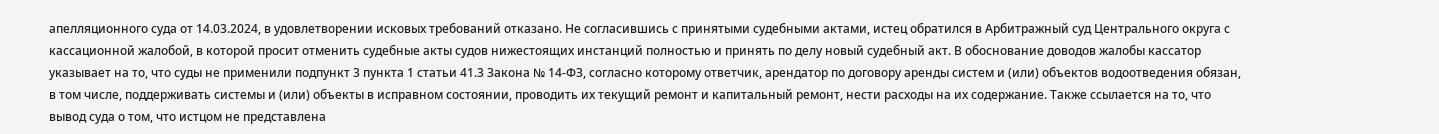апелляционного суда от 14.03.2024, в удовлетворении исковых требований отказано. Не согласившись с принятыми судебными актами, истец обратился в Арбитражный суд Центрального округа с кассационной жалобой, в которой просит отменить судебные акты судов нижестоящих инстанций полностью и принять по делу новый судебный акт. В обоснование доводов жалобы кассатор указывает на то, что суды не применили подпункт 3 пункта 1 статьи 41.3 Закона № 14-ФЗ, согласно которому ответчик, арендатор по договору аренды систем и (или) объектов водоотведения обязан, в том числе, поддерживать системы и (или) объекты в исправном состоянии, проводить их текущий ремонт и капитальный ремонт, нести расходы на их содержание. Также ссылается на то, что вывод суда о том, что истцом не представлена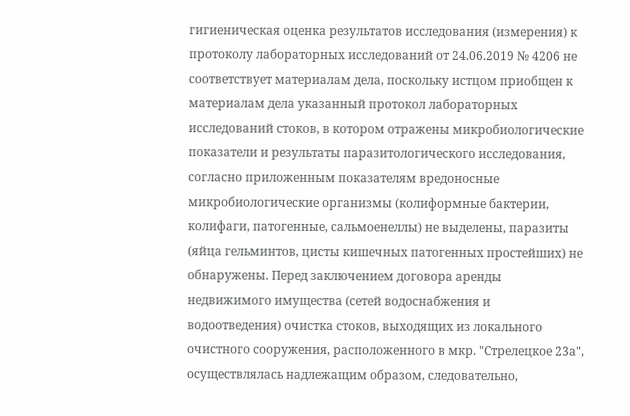гигиеническая оценка результатов исследования (измерения) к протоколу лабораторных исследований от 24.06.2019 № 4206 не соответствует материалам дела, поскольку истцом приобщен к материалам дела указанный протокол лабораторных исследований стоков, в котором отражены микробиологические показатели и результаты паразитологического исследования, согласно приложенным показателям вредоносные микробиологические организмы (колиформные бактерии, колифаги, патогенные, сальмоенеллы) не выделены, паразиты (яйца гельминтов, цисты кишечных патогенных простейших) не обнаружены. Перед заключением договора аренды недвижимого имущества (сетей водоснабжения и водоотведения) очистка стоков, выходящих из локального очистного сооружения, расположенного в мкр. "Стрелецкое 23а", осуществлялась надлежащим образом, следовательно,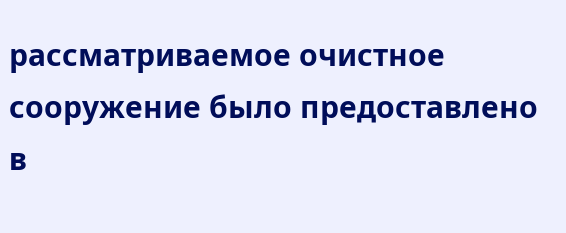рассматриваемое очистное сооружение было предоставлено в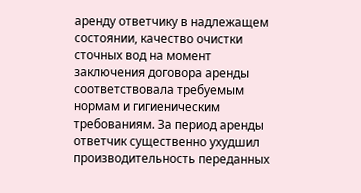аренду ответчику в надлежащем состоянии, качество очистки сточных вод на момент заключения договора аренды соответствовала требуемым нормам и гигиеническим требованиям. За период аренды ответчик существенно ухудшил производительность переданных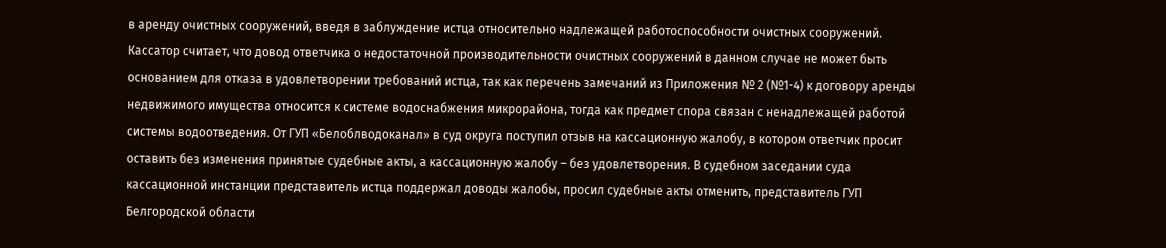в аренду очистных сооружений, введя в заблуждение истца относительно надлежащей работоспособности очистных сооружений. Кассатор считает, что довод ответчика о недостаточной производительности очистных сооружений в данном случае не может быть основанием для отказа в удовлетворении требований истца, так как перечень замечаний из Приложения № 2 (№1-4) к договору аренды недвижимого имущества относится к системе водоснабжения микрорайона, тогда как предмет спора связан с ненадлежащей работой системы водоотведения. От ГУП «Белоблводоканал» в суд округа поступил отзыв на кассационную жалобу, в котором ответчик просит оставить без изменения принятые судебные акты, а кассационную жалобу – без удовлетворения. В судебном заседании суда кассационной инстанции представитель истца поддержал доводы жалобы, просил судебные акты отменить, представитель ГУП Белгородской области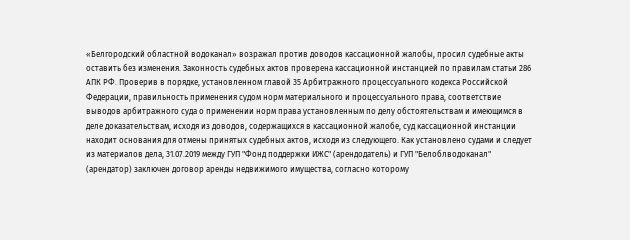«Белгородский областной водоканал» возражал против доводов кассационной жалобы, просил судебные акты оставить без изменения. Законность судебных актов проверена кассационной инстанцией по правилам статьи 286 АПК РФ. Проверив в порядке, установленном главой 35 Арбитражного процессуального кодекса Российской Федерации, правильность применения судом норм материального и процессуального права, соответствие выводов арбитражного суда о применении норм права установленным по делу обстоятельствам и имеющимся в деле доказательствам, исходя из доводов, содержащихся в кассационной жалобе, суд кассационной инстанции находит основания для отмены принятых судебных актов, исходя из следующего. Как установлено судами и следует из материалов дела, 31.07.2019 между ГУП "Фонд поддержки ИЖС" (арендодатель) и ГУП "Белоблводоканал" (арендатор) заключен договор аренды недвижимого имущества, согласно которому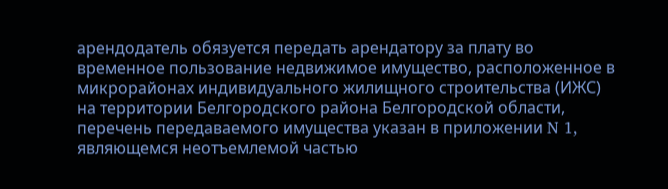арендодатель обязуется передать арендатору за плату во временное пользование недвижимое имущество, расположенное в микрорайонах индивидуального жилищного строительства (ИЖС) на территории Белгородского района Белгородской области, перечень передаваемого имущества указан в приложении N 1, являющемся неотъемлемой частью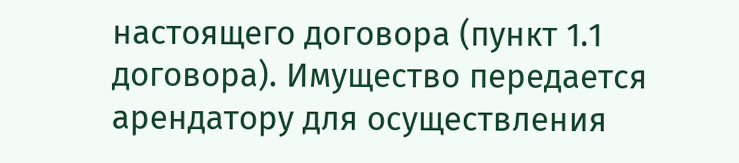настоящего договора (пункт 1.1 договора). Имущество передается арендатору для осуществления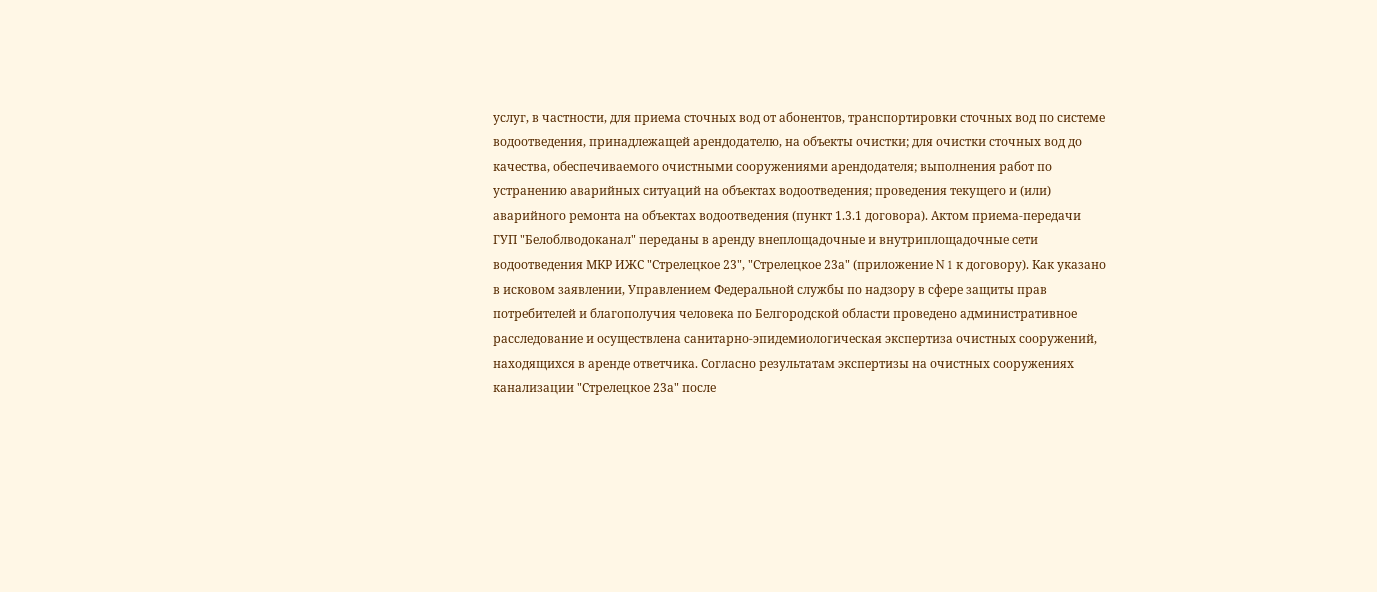услуг, в частности, для приема сточных вод от абонентов, транспортировки сточных вод по системе водоотведения, принадлежащей арендодателю, на объекты очистки; для очистки сточных вод до качества, обеспечиваемого очистными сооружениями арендодателя; выполнения работ по устранению аварийных ситуаций на объектах водоотведения; проведения текущего и (или) аварийного ремонта на объектах водоотведения (пункт 1.3.1 договора). Актом приема-передачи ГУП "Белоблводоканал" переданы в аренду внеплощадочные и внутриплощадочные сети водоотведения МКР ИЖС "Стрелецкое 23", "Стрелецкое 23а" (приложение N 1 к договору). Как указано в исковом заявлении, Управлением Федеральной службы по надзору в сфере защиты прав потребителей и благополучия человека по Белгородской области проведено административное расследование и осуществлена санитарно-эпидемиологическая экспертиза очистных сооружений, находящихся в аренде ответчика. Согласно результатам экспертизы на очистных сооружениях канализации "Стрелецкое 23а" после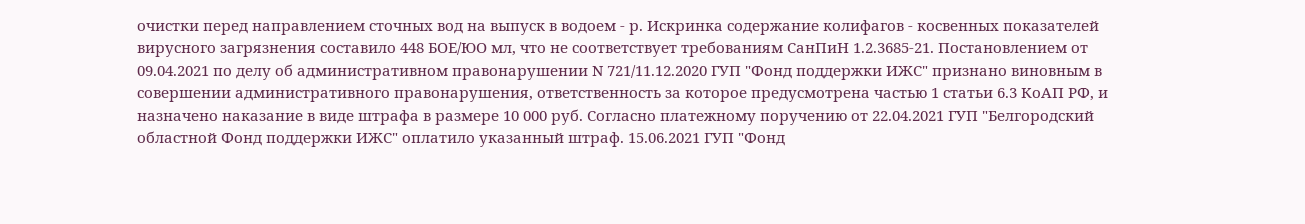очистки перед направлением сточных вод на выпуск в водоем - р. Искринка содержание колифагов - косвенных показателей вирусного загрязнения составило 448 БОЕ/ЮО мл, что не соответствует требованиям СанПиН 1.2.3685-21. Постановлением от 09.04.2021 по делу об административном правонарушении N 721/11.12.2020 ГУП "Фонд поддержки ИЖС" признано виновным в совершении административного правонарушения, ответственность за которое предусмотрена частью 1 статьи 6.3 КоАП РФ, и назначено наказание в виде штрафа в размере 10 000 руб. Согласно платежному поручению от 22.04.2021 ГУП "Белгородский областной Фонд поддержки ИЖС" оплатило указанный штраф. 15.06.2021 ГУП "Фонд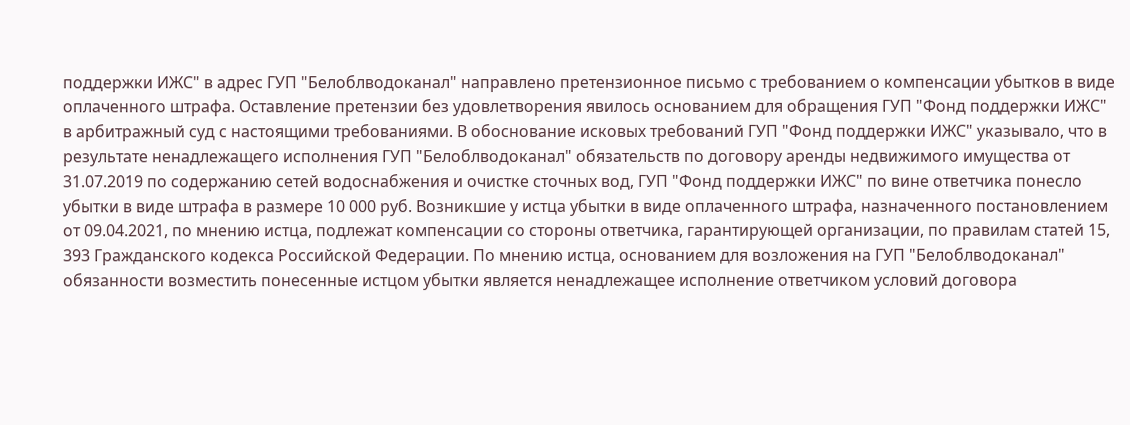поддержки ИЖС" в адрес ГУП "Белоблводоканал" направлено претензионное письмо с требованием о компенсации убытков в виде оплаченного штрафа. Оставление претензии без удовлетворения явилось основанием для обращения ГУП "Фонд поддержки ИЖС" в арбитражный суд с настоящими требованиями. В обоснование исковых требований ГУП "Фонд поддержки ИЖС" указывало, что в результате ненадлежащего исполнения ГУП "Белоблводоканал" обязательств по договору аренды недвижимого имущества от 31.07.2019 по содержанию сетей водоснабжения и очистке сточных вод, ГУП "Фонд поддержки ИЖС" по вине ответчика понесло убытки в виде штрафа в размере 10 000 руб. Возникшие у истца убытки в виде оплаченного штрафа, назначенного постановлением от 09.04.2021, по мнению истца, подлежат компенсации со стороны ответчика, гарантирующей организации, по правилам статей 15, 393 Гражданского кодекса Российской Федерации. По мнению истца, основанием для возложения на ГУП "Белоблводоканал" обязанности возместить понесенные истцом убытки является ненадлежащее исполнение ответчиком условий договора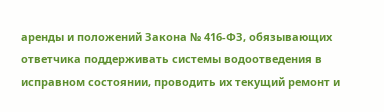аренды и положений Закона № 416-ФЗ, обязывающих ответчика поддерживать системы водоотведения в исправном состоянии, проводить их текущий ремонт и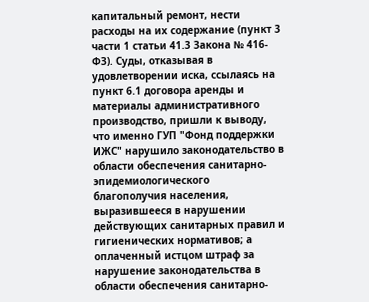капитальный ремонт, нести расходы на их содержание (пункт 3 части 1 статьи 41.3 Закона № 416-ФЗ). Суды, отказывая в удовлетворении иска, ссылаясь на пункт 6.1 договора аренды и материалы административного производство, пришли к выводу, что именно ГУП "Фонд поддержки ИЖС" нарушило законодательство в области обеспечения санитарно-эпидемиологического благополучия населения, выразившееся в нарушении действующих санитарных правил и гигиенических нормативов; а оплаченный истцом штраф за нарушение законодательства в области обеспечения санитарно-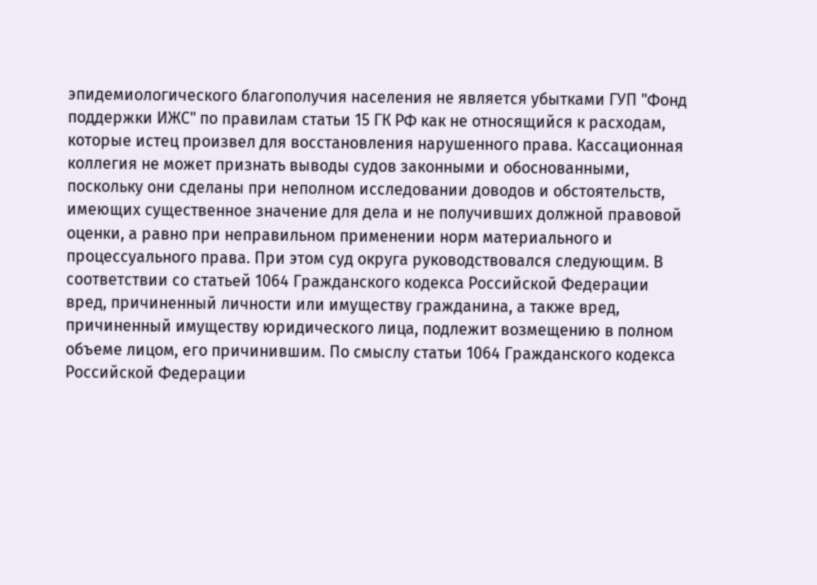эпидемиологического благополучия населения не является убытками ГУП "Фонд поддержки ИЖС" по правилам статьи 15 ГК РФ как не относящийся к расходам, которые истец произвел для восстановления нарушенного права. Кассационная коллегия не может признать выводы судов законными и обоснованными, поскольку они сделаны при неполном исследовании доводов и обстоятельств, имеющих существенное значение для дела и не получивших должной правовой оценки, а равно при неправильном применении норм материального и процессуального права. При этом суд округа руководствовался следующим. В соответствии со статьей 1064 Гражданского кодекса Российской Федерации вред, причиненный личности или имуществу гражданина, а также вред, причиненный имуществу юридического лица, подлежит возмещению в полном объеме лицом, его причинившим. По смыслу статьи 1064 Гражданского кодекса Российской Федерации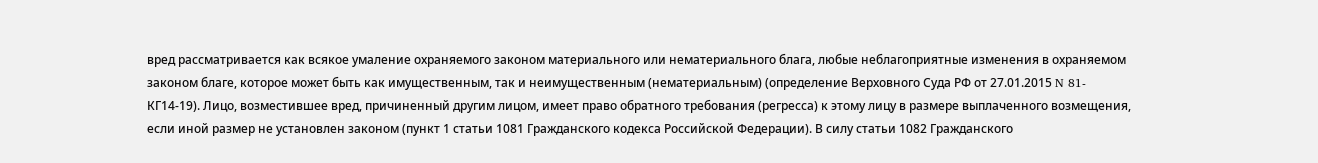вред рассматривается как всякое умаление охраняемого законом материального или нематериального блага, любые неблагоприятные изменения в охраняемом законом благе, которое может быть как имущественным, так и неимущественным (нематериальным) (определение Верховного Суда РФ от 27.01.2015 N 81-КГ14-19). Лицо, возместившее вред, причиненный другим лицом, имеет право обратного требования (регресса) к этому лицу в размере выплаченного возмещения, если иной размер не установлен законом (пункт 1 статьи 1081 Гражданского кодекса Российской Федерации). В силу статьи 1082 Гражданского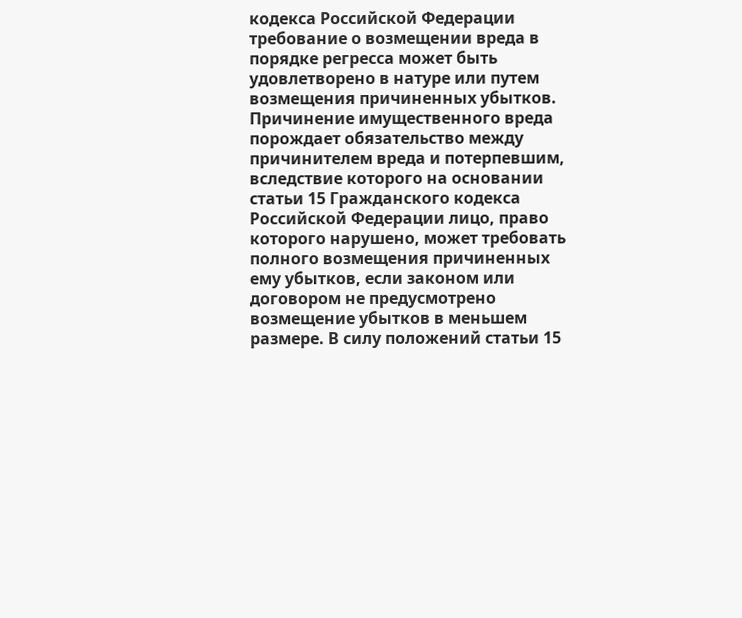кодекса Российской Федерации требование о возмещении вреда в порядке регресса может быть удовлетворено в натуре или путем возмещения причиненных убытков. Причинение имущественного вреда порождает обязательство между причинителем вреда и потерпевшим, вследствие которого на основании статьи 15 Гражданского кодекса Российской Федерации лицо, право которого нарушено, может требовать полного возмещения причиненных ему убытков, если законом или договором не предусмотрено возмещение убытков в меньшем размере. В силу положений статьи 15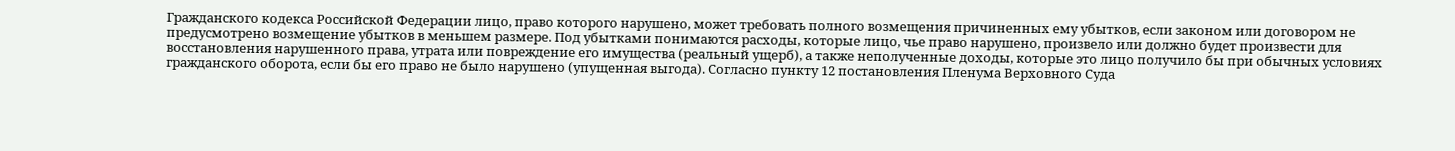Гражданского кодекса Российской Федерации лицо, право которого нарушено, может требовать полного возмещения причиненных ему убытков, если законом или договором не предусмотрено возмещение убытков в меньшем размере. Под убытками понимаются расходы, которые лицо, чье право нарушено, произвело или должно будет произвести для восстановления нарушенного права, утрата или повреждение его имущества (реальный ущерб), а также неполученные доходы, которые это лицо получило бы при обычных условиях гражданского оборота, если бы его право не было нарушено (упущенная выгода). Согласно пункту 12 постановления Пленума Верховного Суда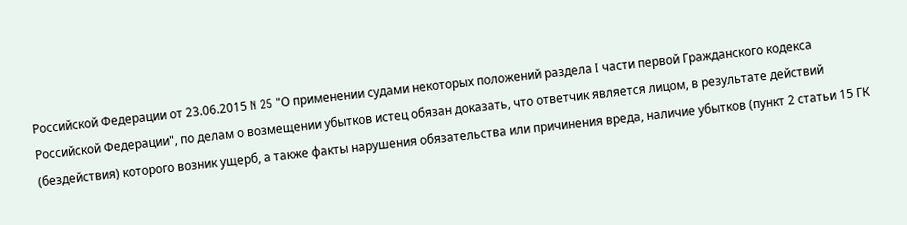Российской Федерации от 23.06.2015 N 25 "О применении судами некоторых положений раздела I части первой Гражданского кодекса Российской Федерации", по делам о возмещении убытков истец обязан доказать, что ответчик является лицом, в результате действий (бездействия) которого возник ущерб, а также факты нарушения обязательства или причинения вреда, наличие убытков (пункт 2 статьи 15 ГК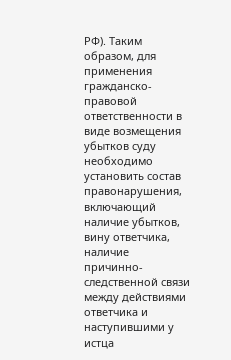РФ). Таким образом, для применения гражданско-правовой ответственности в виде возмещения убытков суду необходимо установить состав правонарушения, включающий наличие убытков, вину ответчика, наличие причинно-следственной связи между действиями ответчика и наступившими у истца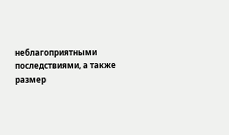неблагоприятными последствиями, а также размер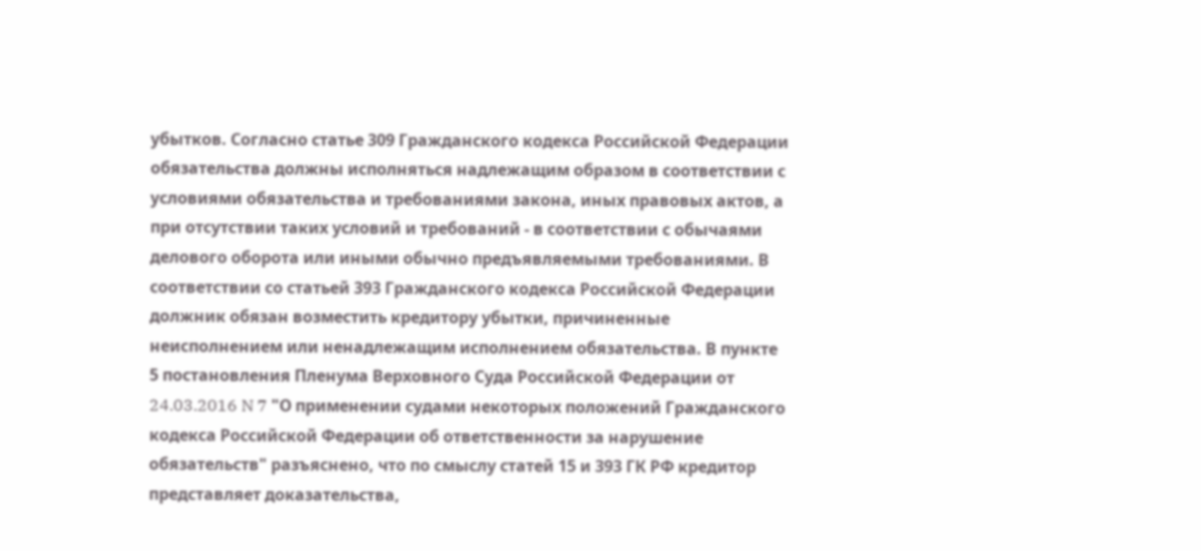убытков. Согласно статье 309 Гражданского кодекса Российской Федерации обязательства должны исполняться надлежащим образом в соответствии с условиями обязательства и требованиями закона, иных правовых актов, а при отсутствии таких условий и требований - в соответствии с обычаями делового оборота или иными обычно предъявляемыми требованиями. В соответствии со статьей 393 Гражданского кодекса Российской Федерации должник обязан возместить кредитору убытки, причиненные неисполнением или ненадлежащим исполнением обязательства. В пункте 5 постановления Пленума Верховного Суда Российской Федерации от 24.03.2016 N 7 "О применении судами некоторых положений Гражданского кодекса Российской Федерации об ответственности за нарушение обязательств" разъяснено, что по смыслу статей 15 и 393 ГК РФ кредитор представляет доказательства,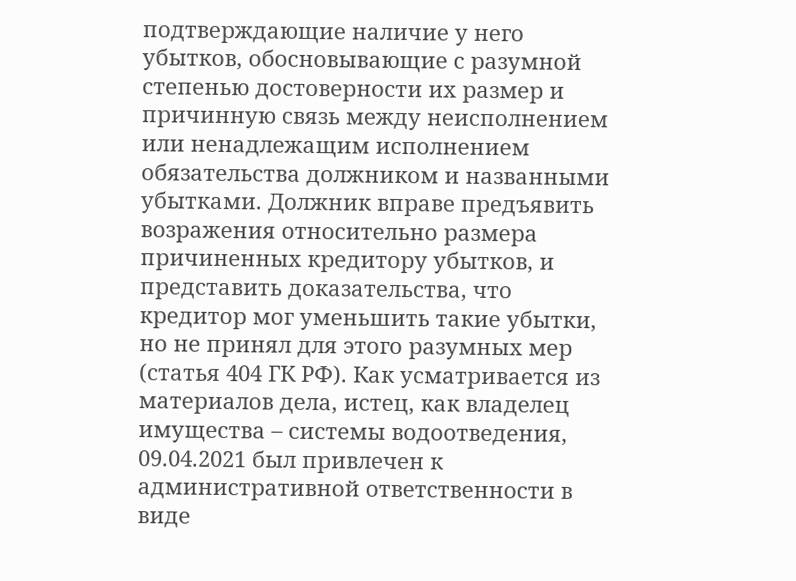подтверждающие наличие у него убытков, обосновывающие с разумной степенью достоверности их размер и причинную связь между неисполнением или ненадлежащим исполнением обязательства должником и названными убытками. Должник вправе предъявить возражения относительно размера причиненных кредитору убытков, и представить доказательства, что кредитор мог уменьшить такие убытки, но не принял для этого разумных мер (статья 404 ГК РФ). Как усматривается из материалов дела, истец, как владелец имущества – системы водоотведения, 09.04.2021 был привлечен к административной ответственности в виде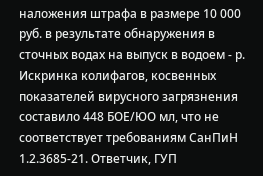наложения штрафа в размере 10 000 руб. в результате обнаружения в сточных водах на выпуск в водоем - р. Искринка колифагов, косвенных показателей вирусного загрязнения составило 448 БОЕ/ЮО мл, что не соответствует требованиям СанПиН 1.2.3685-21. Ответчик, ГУП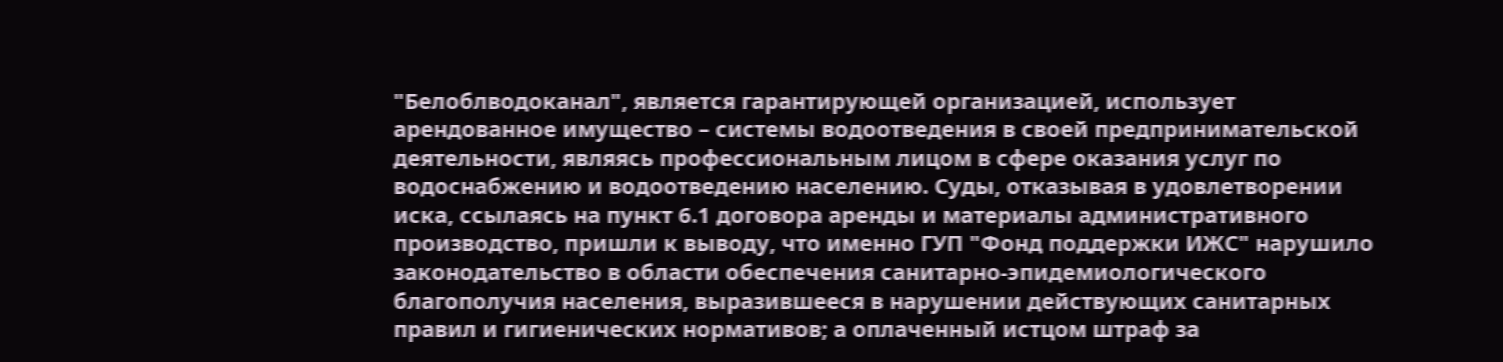"Белоблводоканал", является гарантирующей организацией, использует арендованное имущество – системы водоотведения в своей предпринимательской деятельности, являясь профессиональным лицом в сфере оказания услуг по водоснабжению и водоотведению населению. Суды, отказывая в удовлетворении иска, ссылаясь на пункт 6.1 договора аренды и материалы административного производство, пришли к выводу, что именно ГУП "Фонд поддержки ИЖС" нарушило законодательство в области обеспечения санитарно-эпидемиологического благополучия населения, выразившееся в нарушении действующих санитарных правил и гигиенических нормативов; а оплаченный истцом штраф за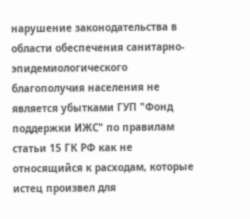нарушение законодательства в области обеспечения санитарно-эпидемиологического благополучия населения не является убытками ГУП "Фонд поддержки ИЖС" по правилам статьи 15 ГК РФ как не относящийся к расходам, которые истец произвел для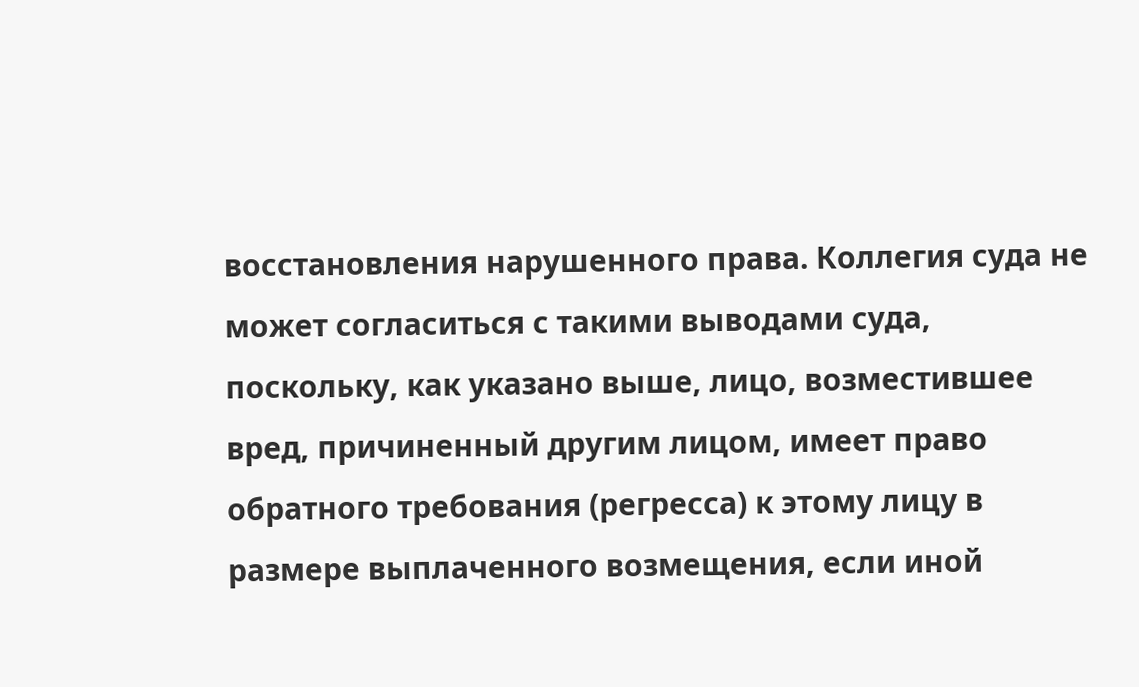восстановления нарушенного права. Коллегия суда не может согласиться с такими выводами суда, поскольку, как указано выше, лицо, возместившее вред, причиненный другим лицом, имеет право обратного требования (регресса) к этому лицу в размере выплаченного возмещения, если иной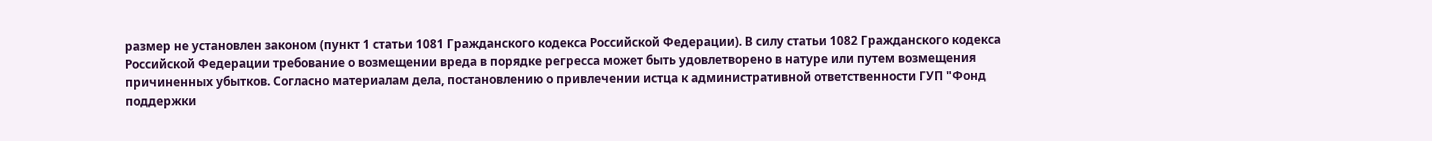размер не установлен законом (пункт 1 статьи 1081 Гражданского кодекса Российской Федерации). В силу статьи 1082 Гражданского кодекса Российской Федерации требование о возмещении вреда в порядке регресса может быть удовлетворено в натуре или путем возмещения причиненных убытков. Согласно материалам дела, постановлению о привлечении истца к административной ответственности ГУП "Фонд поддержки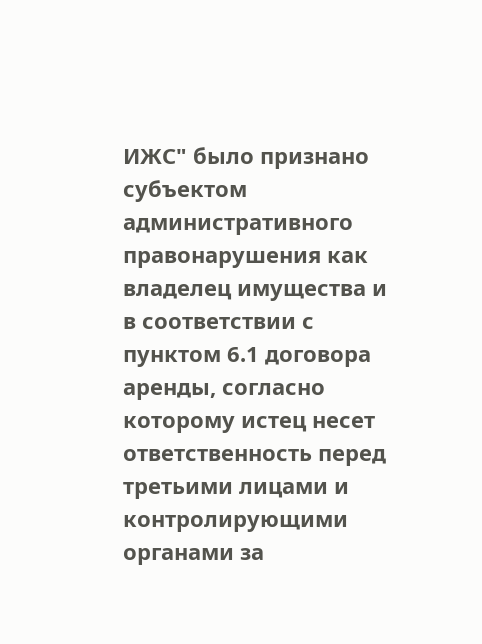ИЖС" было признано субъектом административного правонарушения как владелец имущества и в соответствии с пунктом 6.1 договора аренды, согласно которому истец несет ответственность перед третьими лицами и контролирующими органами за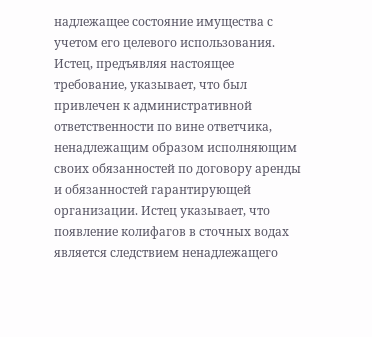надлежащее состояние имущества с учетом его целевого использования. Истец, предъявляя настоящее требование, указывает, что был привлечен к административной ответственности по вине ответчика, ненадлежащим образом исполняющим своих обязанностей по договору аренды и обязанностей гарантирующей организации. Истец указывает, что появление колифагов в сточных водах является следствием ненадлежащего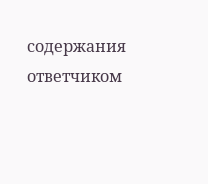содержания ответчиком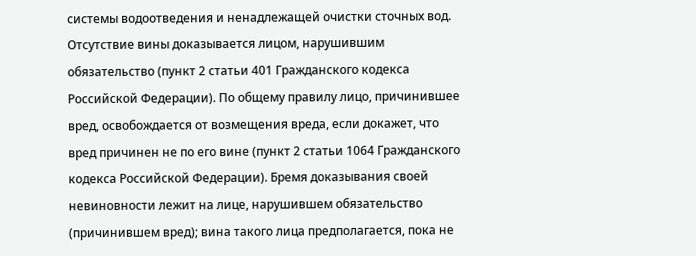системы водоотведения и ненадлежащей очистки сточных вод. Отсутствие вины доказывается лицом, нарушившим обязательство (пункт 2 статьи 401 Гражданского кодекса Российской Федерации). По общему правилу лицо, причинившее вред, освобождается от возмещения вреда, если докажет, что вред причинен не по его вине (пункт 2 статьи 1064 Гражданского кодекса Российской Федерации). Бремя доказывания своей невиновности лежит на лице, нарушившем обязательство (причинившем вред); вина такого лица предполагается, пока не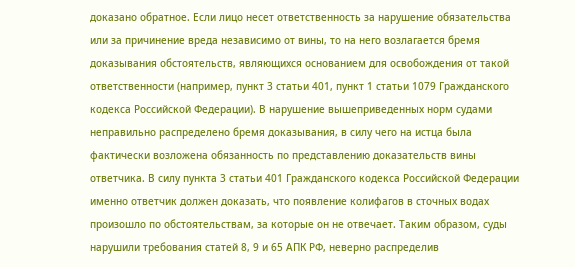доказано обратное. Если лицо несет ответственность за нарушение обязательства или за причинение вреда независимо от вины, то на него возлагается бремя доказывания обстоятельств, являющихся основанием для освобождения от такой ответственности (например, пункт 3 статьи 401, пункт 1 статьи 1079 Гражданского кодекса Российской Федерации). В нарушение вышеприведенных норм судами неправильно распределено бремя доказывания, в силу чего на истца была фактически возложена обязанность по представлению доказательств вины ответчика. В силу пункта 3 статьи 401 Гражданского кодекса Российской Федерации именно ответчик должен доказать, что появление колифагов в сточных водах произошло по обстоятельствам, за которые он не отвечает. Таким образом, суды нарушили требования статей 8, 9 и 65 АПК РФ, неверно распределив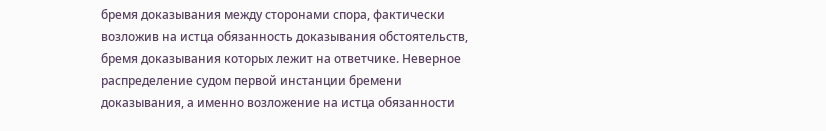бремя доказывания между сторонами спора, фактически возложив на истца обязанность доказывания обстоятельств, бремя доказывания которых лежит на ответчике. Неверное распределение судом первой инстанции бремени доказывания, а именно возложение на истца обязанности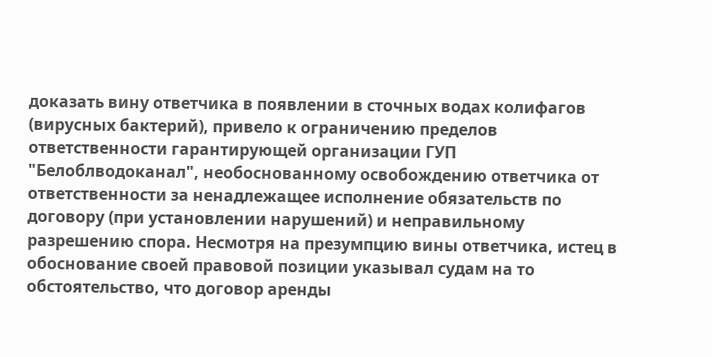доказать вину ответчика в появлении в сточных водах колифагов (вирусных бактерий), привело к ограничению пределов ответственности гарантирующей организации ГУП "Белоблводоканал", необоснованному освобождению ответчика от ответственности за ненадлежащее исполнение обязательств по договору (при установлении нарушений) и неправильному разрешению спора. Несмотря на презумпцию вины ответчика, истец в обоснование своей правовой позиции указывал судам на то обстоятельство, что договор аренды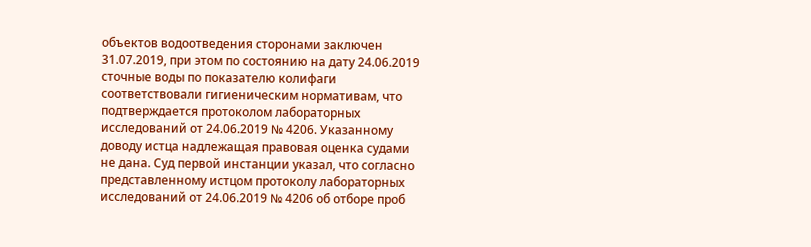объектов водоотведения сторонами заключен 31.07.2019, при этом по состоянию на дату 24.06.2019 сточные воды по показателю колифаги соответствовали гигиеническим нормативам, что подтверждается протоколом лабораторных исследований от 24.06.2019 № 4206. Указанному доводу истца надлежащая правовая оценка судами не дана. Суд первой инстанции указал, что согласно представленному истцом протоколу лабораторных исследований от 24.06.2019 № 4206 об отборе проб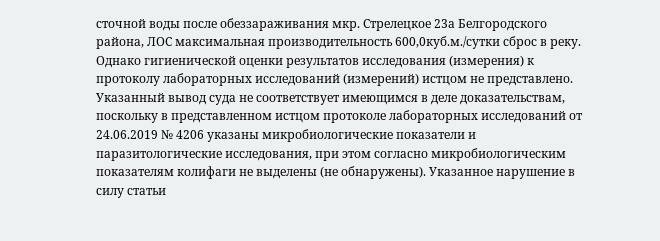сточной воды после обеззараживания мкр. Стрелецкое 23а Белгородского района, ЛОС максимальная производительность 600,0куб.м./сутки сброс в реку. Однако гигиенической оценки результатов исследования (измерения) к протоколу лабораторных исследований (измерений) истцом не представлено. Указанный вывод суда не соответствует имеющимся в деле доказательствам, поскольку в представленном истцом протоколе лабораторных исследований от 24.06.2019 № 4206 указаны микробиологические показатели и паразитологические исследования, при этом согласно микробиологическим показателям колифаги не выделены (не обнаружены). Указанное нарушение в силу статьи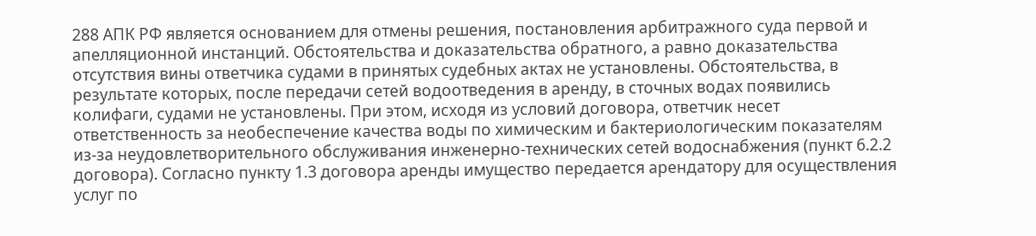288 АПК РФ является основанием для отмены решения, постановления арбитражного суда первой и апелляционной инстанций. Обстоятельства и доказательства обратного, а равно доказательства отсутствия вины ответчика судами в принятых судебных актах не установлены. Обстоятельства, в результате которых, после передачи сетей водоотведения в аренду, в сточных водах появились колифаги, судами не установлены. При этом, исходя из условий договора, ответчик несет ответственность за необеспечение качества воды по химическим и бактериологическим показателям из-за неудовлетворительного обслуживания инженерно-технических сетей водоснабжения (пункт 6.2.2 договора). Согласно пункту 1.3 договора аренды имущество передается арендатору для осуществления услуг по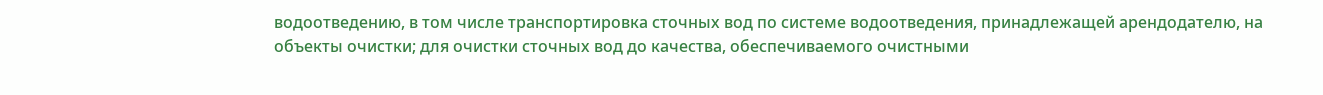водоотведению, в том числе транспортировка сточных вод по системе водоотведения, принадлежащей арендодателю, на объекты очистки; для очистки сточных вод до качества, обеспечиваемого очистными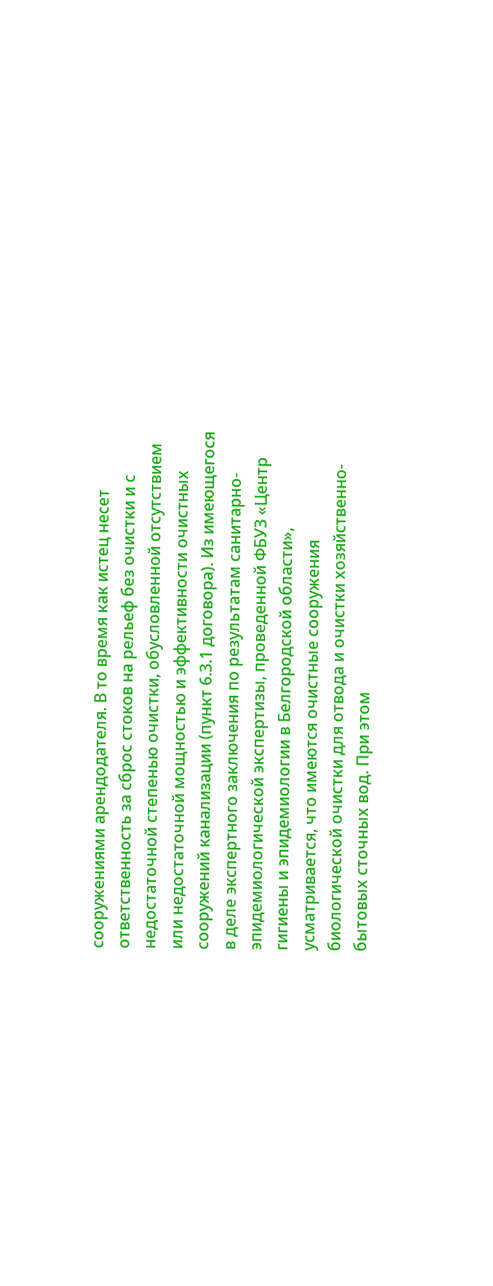сооружениями арендодателя. В то время как истец несет ответственность за сброс стоков на рельеф без очистки и с недостаточной степенью очистки, обусловленной отсутствием или недостаточной мощностью и эффективности очистных сооружений канализации (пункт 6.3.1 договора). Из имеющегося в деле экспертного заключения по результатам санитарно-эпидемиологической экспертизы, проведенной ФБУЗ «Центр гигиены и эпидемиологии в Белгородской области», усматривается, что имеются очистные сооружения биологической очистки для отвода и очистки хозяйственно-бытовых сточных вод. При этом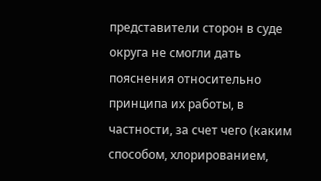представители сторон в суде округа не смогли дать пояснения относительно принципа их работы, в частности, за счет чего (каким способом, хлорированием,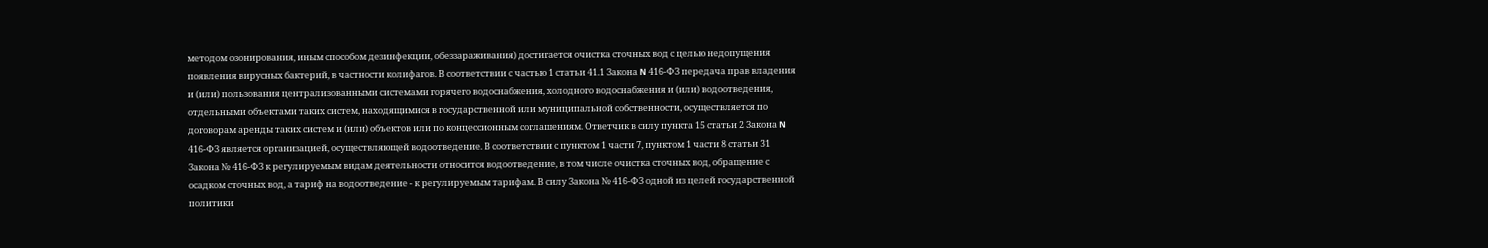методом озонирования, иным способом дезинфекции, обеззараживания) достигается очистка сточных вод с целью недопущения появления вирусных бактерий, в частности колифагов. В соответствии с частью 1 статьи 41.1 Закона N 416-ФЗ передача прав владения и (или) пользования централизованными системами горячего водоснабжения, холодного водоснабжения и (или) водоотведения, отдельными объектами таких систем, находящимися в государственной или муниципальной собственности, осуществляется по договорам аренды таких систем и (или) объектов или по концессионным соглашениям. Ответчик в силу пункта 15 статьи 2 Закона N 416-ФЗ является организацией, осуществляющей водоотведение. В соответствии с пунктом 1 части 7, пунктом 1 части 8 статьи 31 Закона № 416-ФЗ к регулируемым видам деятельности относится водоотведение, в том числе очистка сточных вод, обращение с осадком сточных вод, а тариф на водоотведение - к регулируемым тарифам. В силу Закона № 416-ФЗ одной из целей государственной политики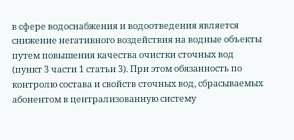в сфере водоснабжения и водоотведения является снижение негативного воздействия на водные объекты путем повышения качества очистки сточных вод (пункт 3 части 1 статьи 3). При этом обязанность по контролю состава и свойств сточных вод, сбрасываемых абонентом в централизованную систему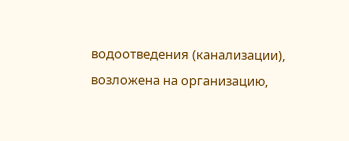водоотведения (канализации), возложена на организацию,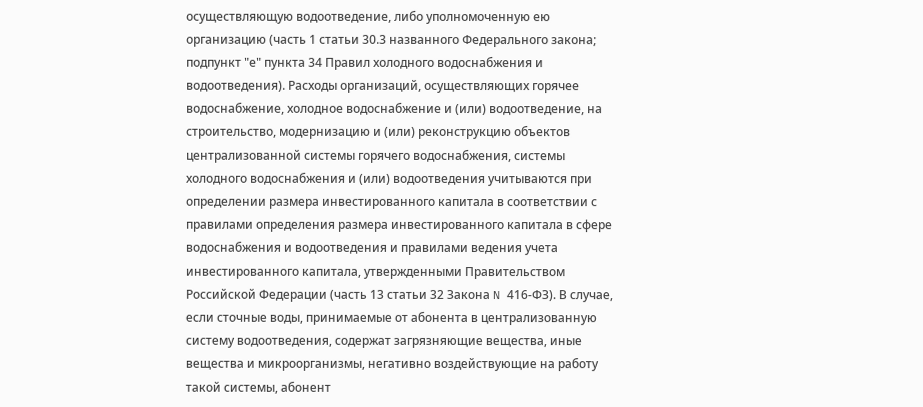осуществляющую водоотведение, либо уполномоченную ею организацию (часть 1 статьи 30.3 названного Федерального закона; подпункт "е" пункта 34 Правил холодного водоснабжения и водоотведения). Расходы организаций, осуществляющих горячее водоснабжение, холодное водоснабжение и (или) водоотведение, на строительство, модернизацию и (или) реконструкцию объектов централизованной системы горячего водоснабжения, системы холодного водоснабжения и (или) водоотведения учитываются при определении размера инвестированного капитала в соответствии с правилами определения размера инвестированного капитала в сфере водоснабжения и водоотведения и правилами ведения учета инвестированного капитала, утвержденными Правительством Российской Федерации (часть 13 статьи 32 Закона N 416-ФЗ). В случае, если сточные воды, принимаемые от абонента в централизованную систему водоотведения, содержат загрязняющие вещества, иные вещества и микроорганизмы, негативно воздействующие на работу такой системы, абонент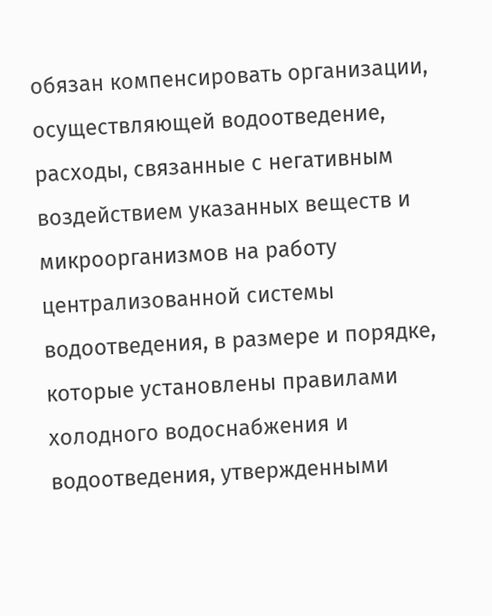обязан компенсировать организации, осуществляющей водоотведение, расходы, связанные с негативным воздействием указанных веществ и микроорганизмов на работу централизованной системы водоотведения, в размере и порядке, которые установлены правилами холодного водоснабжения и водоотведения, утвержденными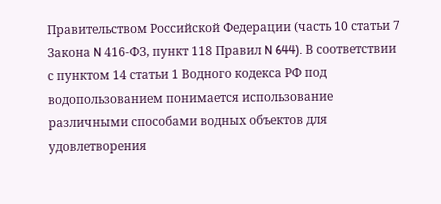Правительством Российской Федерации (часть 10 статьи 7 Закона N 416-ФЗ, пункт 118 Правил N 644). В соответствии с пунктом 14 статьи 1 Водного кодекса РФ под водопользованием понимается использование различными способами водных объектов для удовлетворения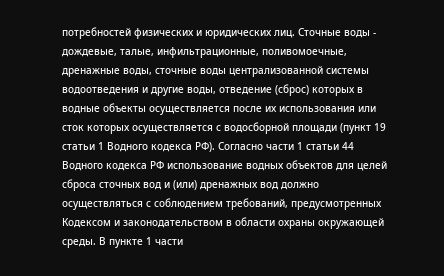потребностей физических и юридических лиц. Сточные воды - дождевые, талые, инфильтрационные, поливомоечные, дренажные воды, сточные воды централизованной системы водоотведения и другие воды, отведение (сброс) которых в водные объекты осуществляется после их использования или сток которых осуществляется с водосборной площади (пункт 19 статьи 1 Водного кодекса РФ). Согласно части 1 статьи 44 Водного кодекса РФ использование водных объектов для целей сброса сточных вод и (или) дренажных вод должно осуществляться с соблюдением требований, предусмотренных Кодексом и законодательством в области охраны окружающей среды. В пункте 1 части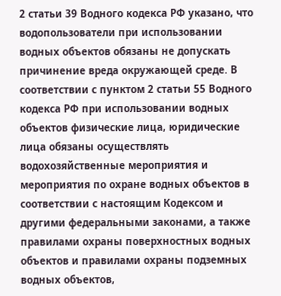2 статьи 39 Водного кодекса РФ указано, что водопользователи при использовании водных объектов обязаны не допускать причинение вреда окружающей среде. В соответствии с пунктом 2 статьи 55 Водного кодекса РФ при использовании водных объектов физические лица, юридические лица обязаны осуществлять водохозяйственные мероприятия и мероприятия по охране водных объектов в соответствии с настоящим Кодексом и другими федеральными законами, а также правилами охраны поверхностных водных объектов и правилами охраны подземных водных объектов,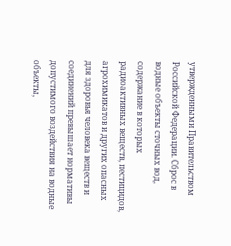утвержденными Правительством Российской Федерации. Сброс в водные объекты сточных вод, содержание в которых радиоактивных веществ, пестицидов, агрохимикатов и других опасных для здоровья человека веществ и соединений превышает нормативы допустимого воздействия на водные объекты,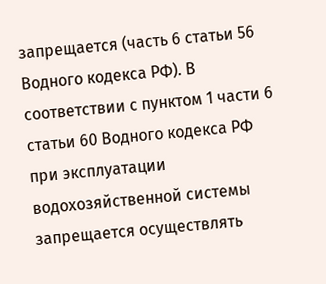запрещается (часть 6 статьи 56 Водного кодекса РФ). В соответствии с пунктом 1 части 6 статьи 60 Водного кодекса РФ при эксплуатации водохозяйственной системы запрещается осуществлять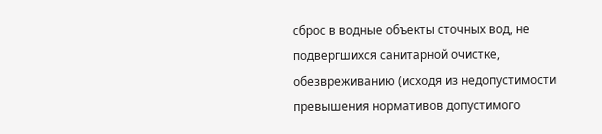сброс в водные объекты сточных вод, не подвергшихся санитарной очистке, обезвреживанию (исходя из недопустимости превышения нормативов допустимого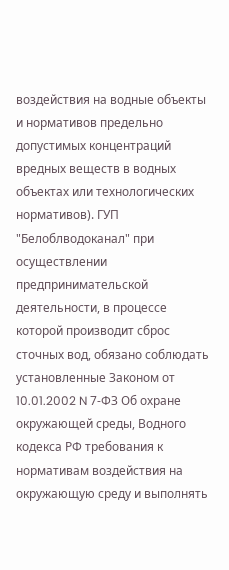воздействия на водные объекты и нормативов предельно допустимых концентраций вредных веществ в водных объектах или технологических нормативов). ГУП "Белоблводоканал" при осуществлении предпринимательской деятельности, в процессе которой производит сброс сточных вод, обязано соблюдать установленные Законом от 10.01.2002 N 7-ФЗ Об охране окружающей среды, Водного кодекса РФ требования к нормативам воздействия на окружающую среду и выполнять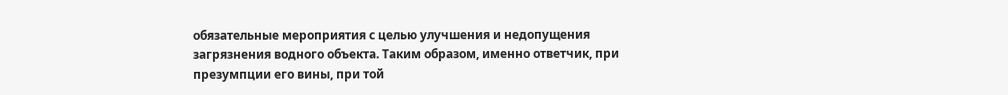обязательные мероприятия с целью улучшения и недопущения загрязнения водного объекта. Таким образом, именно ответчик, при презумпции его вины, при той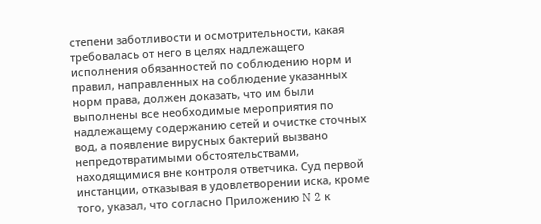степени заботливости и осмотрительности, какая требовалась от него в целях надлежащего исполнения обязанностей по соблюдению норм и правил, направленных на соблюдение указанных норм права, должен доказать, что им были выполнены все необходимые мероприятия по надлежащему содержанию сетей и очистке сточных вод, а появление вирусных бактерий вызвано непредотвратимыми обстоятельствами, находящимися вне контроля ответчика. Суд первой инстанции, отказывая в удовлетворении иска, кроме того, указал, что согласно Приложению N 2 к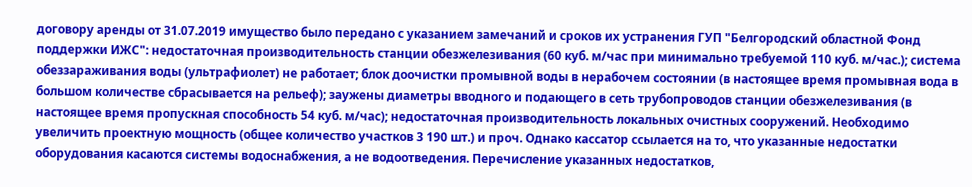договору аренды от 31.07.2019 имущество было передано с указанием замечаний и сроков их устранения ГУП "Белгородский областной Фонд поддержки ИЖС": недостаточная производительность станции обезжелезивания (60 куб. м/час при минимально требуемой 110 куб. м/час.); система обеззараживания воды (ультрафиолет) не работает; блок доочистки промывной воды в нерабочем состоянии (в настоящее время промывная вода в большом количестве сбрасывается на рельеф); заужены диаметры вводного и подающего в сеть трубопроводов станции обезжелезивания (в настоящее время пропускная способность 54 куб. м/час); недостаточная производительность локальных очистных сооружений. Необходимо увеличить проектную мощность (общее количество участков 3 190 шт.) и проч. Однако кассатор ссылается на то, что указанные недостатки оборудования касаются системы водоснабжения, а не водоотведения. Перечисление указанных недостатков,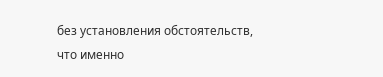без установления обстоятельств, что именно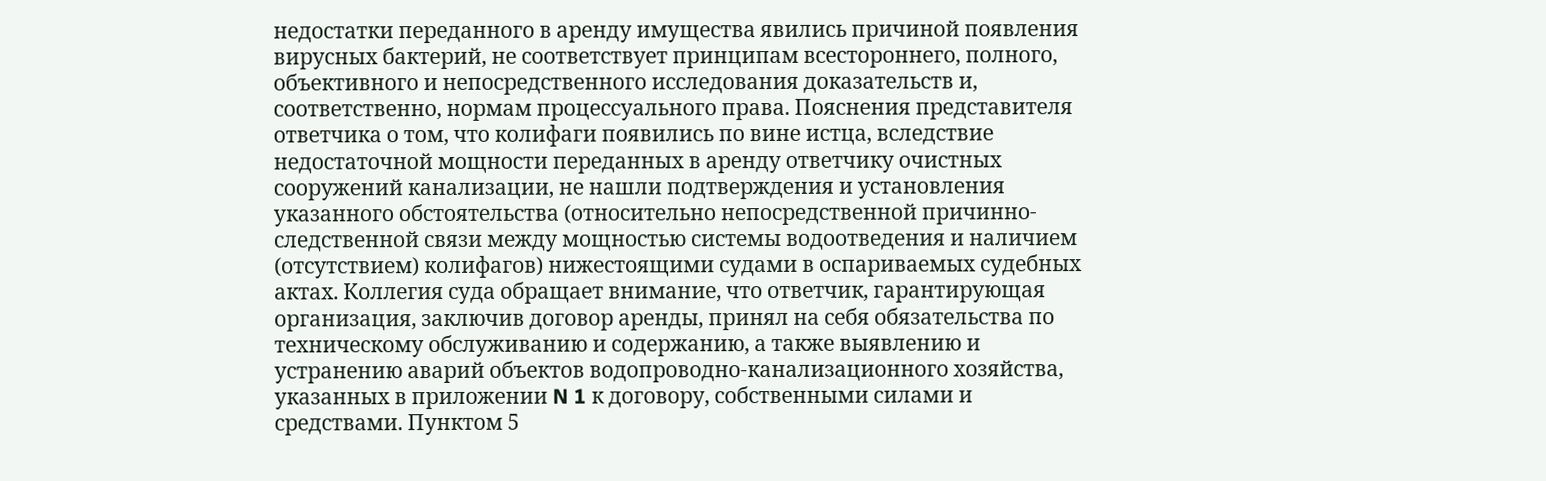недостатки переданного в аренду имущества явились причиной появления вирусных бактерий, не соответствует принципам всестороннего, полного, объективного и непосредственного исследования доказательств и, соответственно, нормам процессуального права. Пояснения представителя ответчика о том, что колифаги появились по вине истца, вследствие недостаточной мощности переданных в аренду ответчику очистных сооружений канализации, не нашли подтверждения и установления указанного обстоятельства (относительно непосредственной причинно-следственной связи между мощностью системы водоотведения и наличием (отсутствием) колифагов) нижестоящими судами в оспариваемых судебных актах. Коллегия суда обращает внимание, что ответчик, гарантирующая организация, заключив договор аренды, принял на себя обязательства по техническому обслуживанию и содержанию, а также выявлению и устранению аварий объектов водопроводно-канализационного хозяйства, указанных в приложении N 1 к договору, собственными силами и средствами. Пунктом 5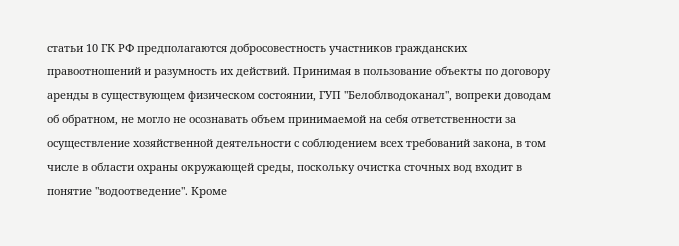статьи 10 ГК РФ предполагаются добросовестность участников гражданских правоотношений и разумность их действий. Принимая в пользование объекты по договору аренды в существующем физическом состоянии, ГУП "Белоблводоканал", вопреки доводам об обратном, не могло не осознавать объем принимаемой на себя ответственности за осуществление хозяйственной деятельности с соблюдением всех требований закона, в том числе в области охраны окружающей среды, поскольку очистка сточных вод входит в понятие "водоотведение". Кроме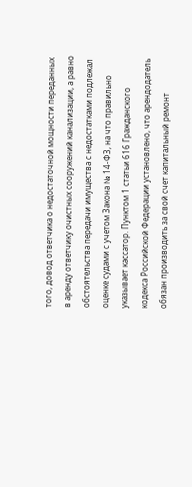того, довод ответчика о недостаточной мощности переданных в аренду ответчику очистных сооружений канализации, а равно обстоятельства передачи имущества с недостатками подлежал оценке судами с учетом Закона № 14-ФЗ, на что правильно указывает кассатор. Пунктом 1 статьи 616 Гражданского кодекса Российской Федерации установлено, что арендодатель обязан производить за свой счет капитальный ремонт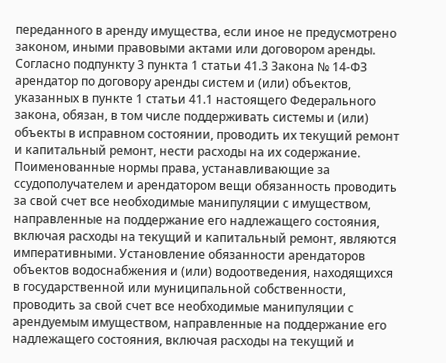переданного в аренду имущества, если иное не предусмотрено законом, иными правовыми актами или договором аренды. Согласно подпункту 3 пункта 1 статьи 41.3 Закона № 14-ФЗ арендатор по договору аренды систем и (или) объектов, указанных в пункте 1 статьи 41.1 настоящего Федерального закона, обязан, в том числе поддерживать системы и (или) объекты в исправном состоянии, проводить их текущий ремонт и капитальный ремонт, нести расходы на их содержание. Поименованные нормы права, устанавливающие за ссудополучателем и арендатором вещи обязанность проводить за свой счет все необходимые манипуляции с имуществом, направленные на поддержание его надлежащего состояния, включая расходы на текущий и капитальный ремонт, являются императивными. Установление обязанности арендаторов объектов водоснабжения и (или) водоотведения, находящихся в государственной или муниципальной собственности, проводить за свой счет все необходимые манипуляции с арендуемым имуществом, направленные на поддержание его надлежащего состояния, включая расходы на текущий и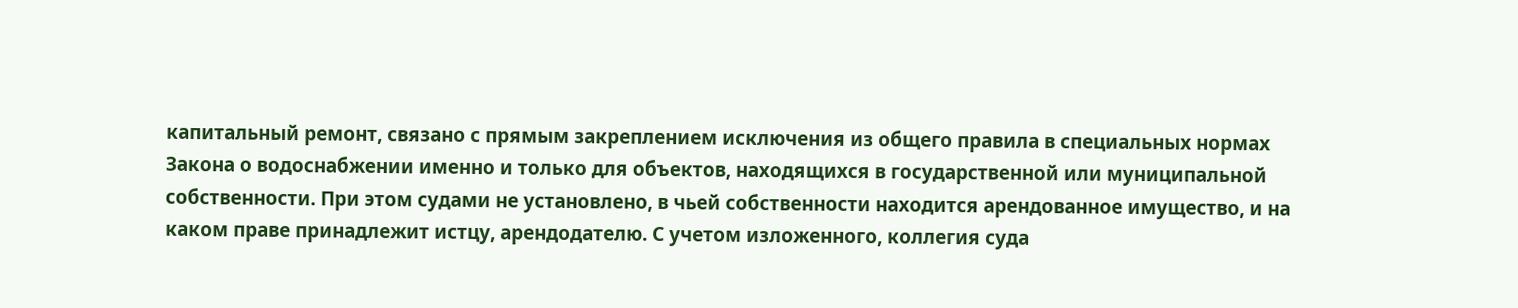капитальный ремонт, связано с прямым закреплением исключения из общего правила в специальных нормах Закона о водоснабжении именно и только для объектов, находящихся в государственной или муниципальной собственности. При этом судами не установлено, в чьей собственности находится арендованное имущество, и на каком праве принадлежит истцу, арендодателю. С учетом изложенного, коллегия суда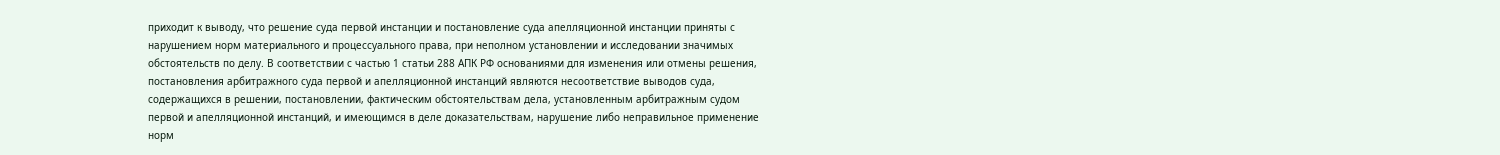приходит к выводу, что решение суда первой инстанции и постановление суда апелляционной инстанции приняты с нарушением норм материального и процессуального права, при неполном установлении и исследовании значимых обстоятельств по делу. В соответствии с частью 1 статьи 288 АПК РФ основаниями для изменения или отмены решения, постановления арбитражного суда первой и апелляционной инстанций являются несоответствие выводов суда, содержащихся в решении, постановлении, фактическим обстоятельствам дела, установленным арбитражным судом первой и апелляционной инстанций, и имеющимся в деле доказательствам, нарушение либо неправильное применение норм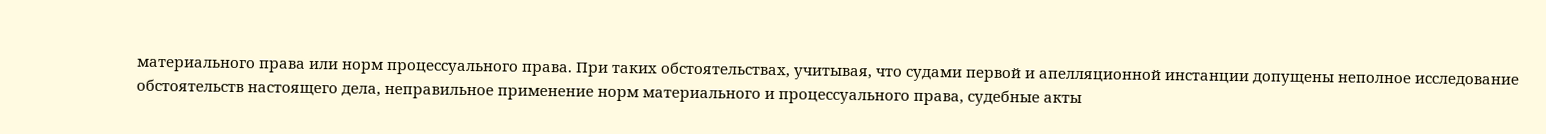материального права или норм процессуального права. При таких обстоятельствах, учитывая, что судами первой и апелляционной инстанции допущены неполное исследование обстоятельств настоящего дела, неправильное применение норм материального и процессуального права, судебные акты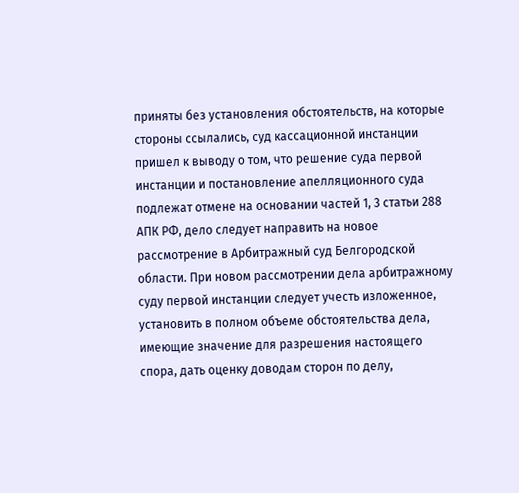приняты без установления обстоятельств, на которые стороны ссылались, суд кассационной инстанции пришел к выводу о том, что решение суда первой инстанции и постановление апелляционного суда подлежат отмене на основании частей 1, 3 статьи 288 АПК РФ, дело следует направить на новое рассмотрение в Арбитражный суд Белгородской области. При новом рассмотрении дела арбитражному суду первой инстанции следует учесть изложенное, установить в полном объеме обстоятельства дела, имеющие значение для разрешения настоящего спора, дать оценку доводам сторон по делу,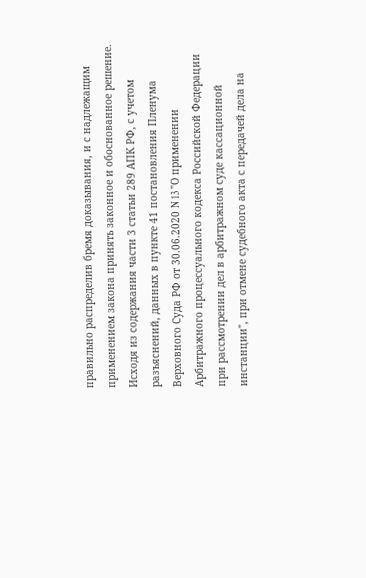правильно распределив бремя доказывания, и с надлежащим применением закона принять законное и обоснованное решение. Исходя из содержания части 3 статьи 289 АПК РФ, с учетом разъяснений, данных в пункте 41 постановления Пленума Верховного Суда РФ от 30.06.2020 N 13 "О применении Арбитражного процессуального кодекса Российской Федерации при рассмотрении дел в арбитражном суде кассационной инстанции", при отмене судебного акта с передачей дела на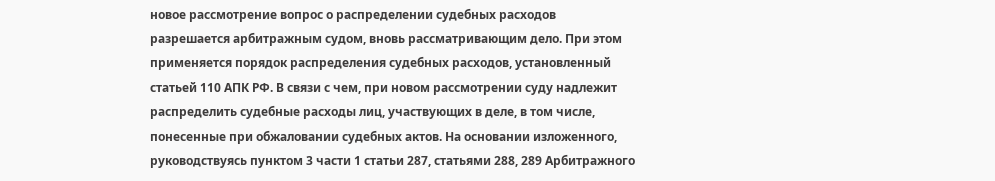новое рассмотрение вопрос о распределении судебных расходов разрешается арбитражным судом, вновь рассматривающим дело. При этом применяется порядок распределения судебных расходов, установленный статьей 110 АПК РФ. В связи с чем, при новом рассмотрении суду надлежит распределить судебные расходы лиц, участвующих в деле, в том числе, понесенные при обжаловании судебных актов. На основании изложенного, руководствуясь пунктом 3 части 1 статьи 287, статьями 288, 289 Арбитражного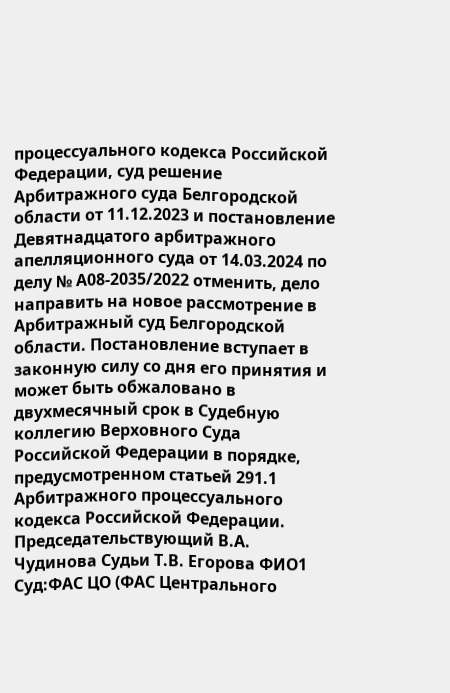процессуального кодекса Российской Федерации, суд решение Арбитражного суда Белгородской области от 11.12.2023 и постановление Девятнадцатого арбитражного апелляционного суда от 14.03.2024 по делу № А08-2035/2022 отменить, дело направить на новое рассмотрение в Арбитражный суд Белгородской области. Постановление вступает в законную силу со дня его принятия и может быть обжаловано в двухмесячный срок в Судебную коллегию Верховного Суда Российской Федерации в порядке, предусмотренном статьей 291.1 Арбитражного процессуального кодекса Российской Федерации. Председательствующий В.А. Чудинова Судьи Т.В. Егорова ФИО1 Суд:ФАС ЦО (ФАС Центрального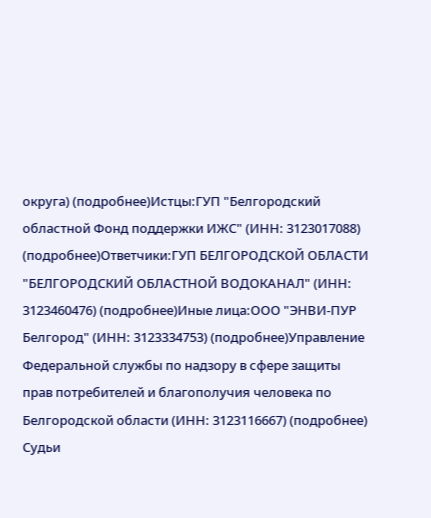округа) (подробнее)Истцы:ГУП "Белгородский областной Фонд поддержки ИЖС" (ИНН: 3123017088) (подробнее)Ответчики:ГУП БЕЛГОРОДСКОЙ ОБЛАСТИ "БЕЛГОРОДСКИЙ ОБЛАСТНОЙ ВОДОКАНАЛ" (ИНН: 3123460476) (подробнее)Иные лица:ООО "ЭНВИ-ПУР Белгород" (ИНН: 3123334753) (подробнее)Управление Федеральной службы по надзору в сфере защиты прав потребителей и благополучия человека по Белгородской области (ИНН: 3123116667) (подробнее) Судьи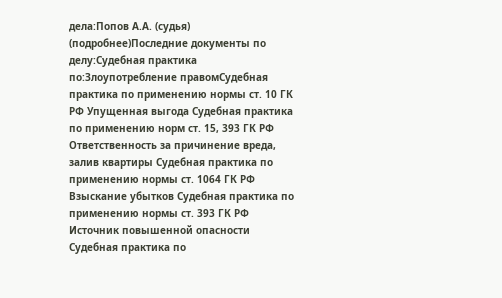дела:Попов А.А. (судья) (подробнее)Последние документы по делу:Судебная практика по:Злоупотребление правомСудебная практика по применению нормы ст. 10 ГК РФ Упущенная выгода Судебная практика по применению норм ст. 15, 393 ГК РФ Ответственность за причинение вреда, залив квартиры Судебная практика по применению нормы ст. 1064 ГК РФ Взыскание убытков Судебная практика по применению нормы ст. 393 ГК РФ
Источник повышенной опасности Судебная практика по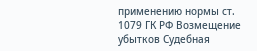применению нормы ст. 1079 ГК РФ Возмещение убытков Судебная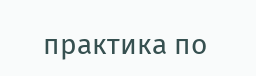практика по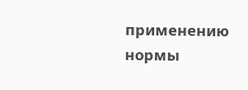применению нормы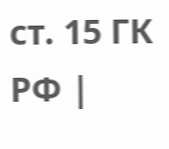ст. 15 ГК РФ |